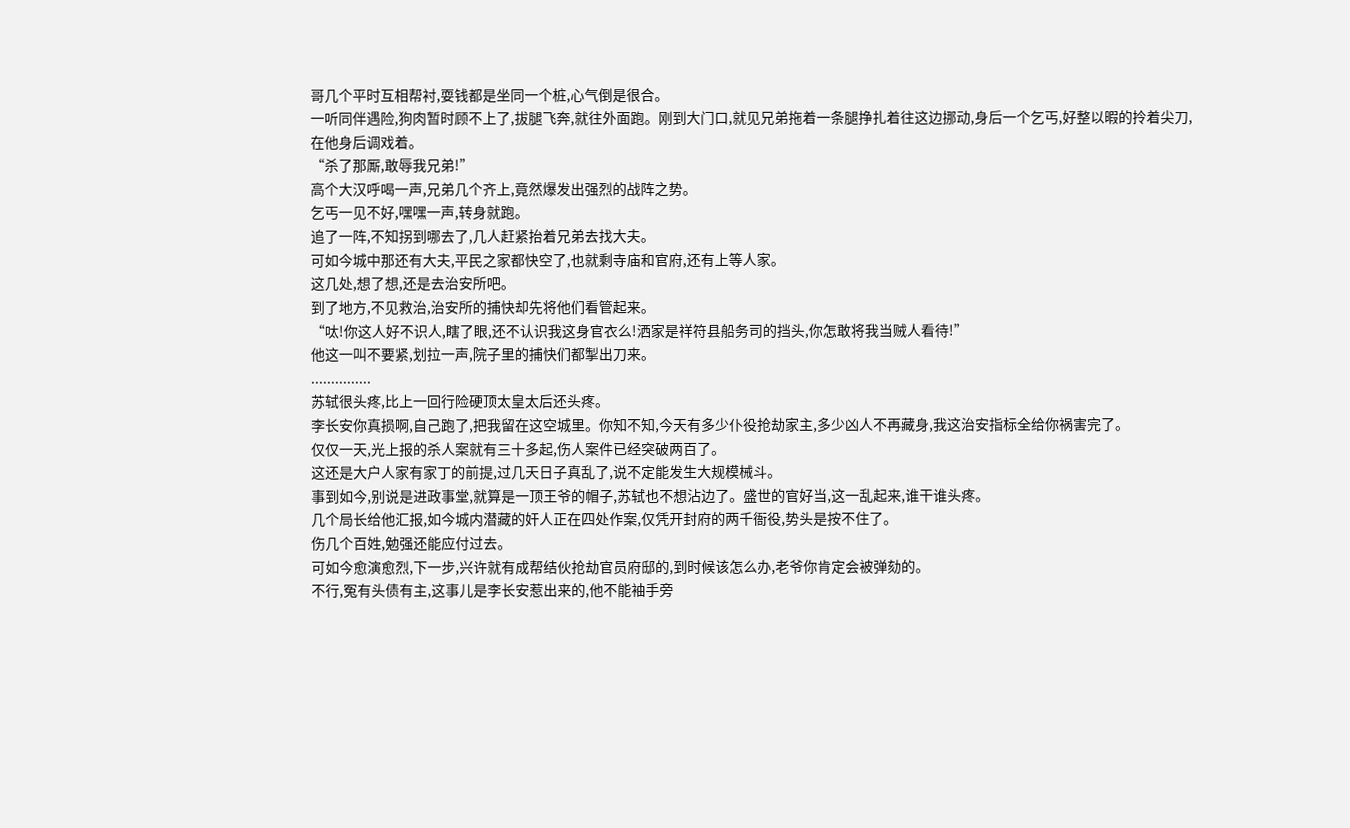哥几个平时互相帮衬,耍钱都是坐同一个桩,心气倒是很合。
一听同伴遇险,狗肉暂时顾不上了,拔腿飞奔,就往外面跑。刚到大门口,就见兄弟拖着一条腿挣扎着往这边挪动,身后一个乞丐,好整以暇的拎着尖刀,在他身后调戏着。
“杀了那厮,敢辱我兄弟!”
高个大汉呼喝一声,兄弟几个齐上,竟然爆发出强烈的战阵之势。
乞丐一见不好,嘿嘿一声,转身就跑。
追了一阵,不知拐到哪去了,几人赶紧抬着兄弟去找大夫。
可如今城中那还有大夫,平民之家都快空了,也就剩寺庙和官府,还有上等人家。
这几处,想了想,还是去治安所吧。
到了地方,不见救治,治安所的捕快却先将他们看管起来。
“呔!你这人好不识人,瞎了眼,还不认识我这身官衣么!洒家是祥符县船务司的挡头,你怎敢将我当贼人看待!”
他这一叫不要紧,划拉一声,院子里的捕快们都掣出刀来。
...............
苏轼很头疼,比上一回行险硬顶太皇太后还头疼。
李长安你真损啊,自己跑了,把我留在这空城里。你知不知,今天有多少仆役抢劫家主,多少凶人不再藏身,我这治安指标全给你祸害完了。
仅仅一天,光上报的杀人案就有三十多起,伤人案件已经突破两百了。
这还是大户人家有家丁的前提,过几天日子真乱了,说不定能发生大规模械斗。
事到如今,别说是进政事堂,就算是一顶王爷的帽子,苏轼也不想沾边了。盛世的官好当,这一乱起来,谁干谁头疼。
几个局长给他汇报,如今城内潜藏的奸人正在四处作案,仅凭开封府的两千衙役,势头是按不住了。
伤几个百姓,勉强还能应付过去。
可如今愈演愈烈,下一步,兴许就有成帮结伙抢劫官员府邸的,到时候该怎么办,老爷你肯定会被弹劾的。
不行,冤有头债有主,这事儿是李长安惹出来的,他不能袖手旁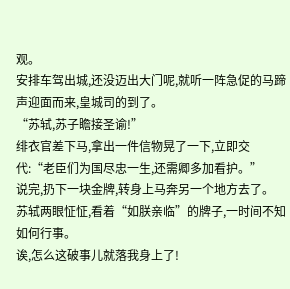观。
安排车驾出城,还没迈出大门呢,就听一阵急促的马蹄声迎面而来,皇城司的到了。
“苏轼,苏子瞻接圣谕!”
绯衣官差下马,拿出一件信物晃了一下,立即交代:“老臣们为国尽忠一生,还需卿多加看护。”
说完,扔下一块金牌,转身上马奔另一个地方去了。
苏轼两眼怔怔,看着“如朕亲临”的牌子,一时间不知如何行事。
诶,怎么这破事儿就落我身上了!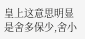皇上这意思明显是舍多保少,舍小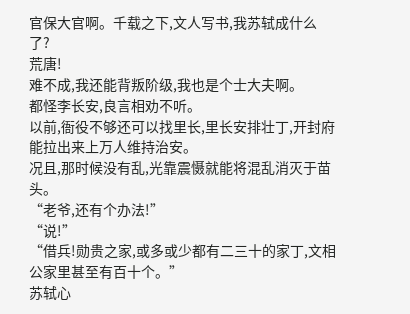官保大官啊。千载之下,文人写书,我苏轼成什么了?
荒唐!
难不成,我还能背叛阶级,我也是个士大夫啊。
都怪李长安,良言相劝不听。
以前,衙役不够还可以找里长,里长安排壮丁,开封府能拉出来上万人维持治安。
况且,那时候没有乱,光靠震慑就能将混乱消灭于苗头。
“老爷,还有个办法!”
“说!”
“借兵!勋贵之家,或多或少都有二三十的家丁,文相公家里甚至有百十个。”
苏轼心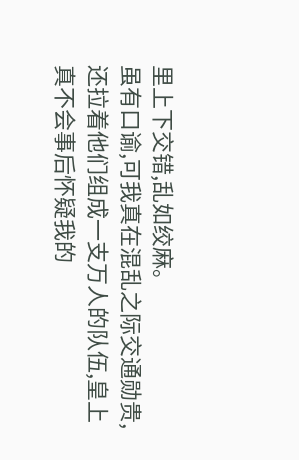里上下交错,乱如绞麻。
虽有口谕,可我真在混乱之际交通勋贵,还拉着他们组成一支万人的队伍,皇上真不会事后怀疑我的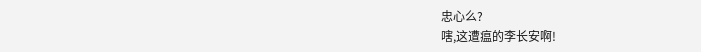忠心么?
嗐,这遭瘟的李长安啊!